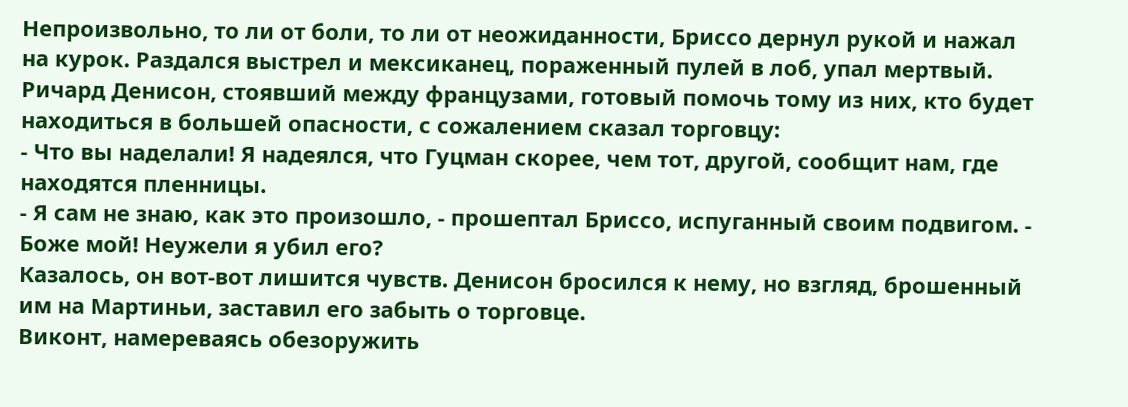Непроизвольно, то ли от боли, то ли от неожиданности, Бриссо дернул рукой и нажал на курок. Раздался выстрел и мексиканец, пораженный пулей в лоб, упал мертвый.
Ричард Денисон, стоявший между французами, готовый помочь тому из них, кто будет находиться в большей опасности, с сожалением сказал торговцу:
- Что вы наделали! Я надеялся, что Гуцман скорее, чем тот, другой, сообщит нам, где находятся пленницы.
- Я сам не знаю, как это произошло, - прошептал Бриссо, испуганный своим подвигом. - Боже мой! Неужели я убил его?
Казалось, он вот-вот лишится чувств. Денисон бросился к нему, но взгляд, брошенный им на Мартиньи, заставил его забыть о торговце.
Виконт, намереваясь обезоружить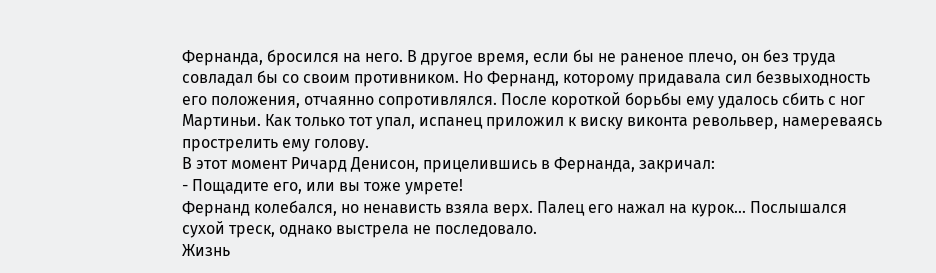Фернанда, бросился на него. В другое время, если бы не раненое плечо, он без труда совладал бы со своим противником. Но Фернанд, которому придавала сил безвыходность его положения, отчаянно сопротивлялся. После короткой борьбы ему удалось сбить с ног Мартиньи. Как только тот упал, испанец приложил к виску виконта револьвер, намереваясь прострелить ему голову.
В этот момент Ричард Денисон, прицелившись в Фернанда, закричал:
- Пощадите его, или вы тоже умрете!
Фернанд колебался, но ненависть взяла верх. Палец его нажал на курок... Послышался сухой треск, однако выстрела не последовало.
Жизнь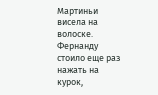Мартиньи висела на волоске. Фернанду стоило еще раз нажать на курок,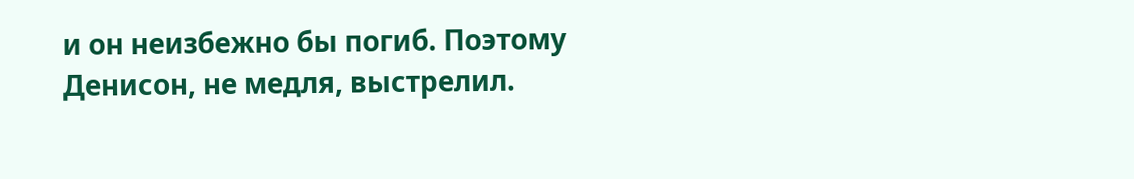и он неизбежно бы погиб. Поэтому Денисон, не медля, выстрелил.